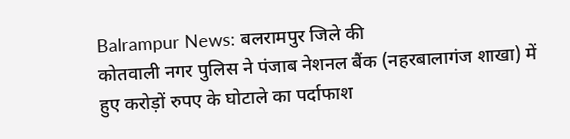Balrampur News: बलरामपुर जिले की
कोतवाली नगर पुलिस ने पंजाब नेशनल बैंक (नहरबालागंज शाखा) में हुए करोड़ों रुपए के घोटाले का पर्दाफाश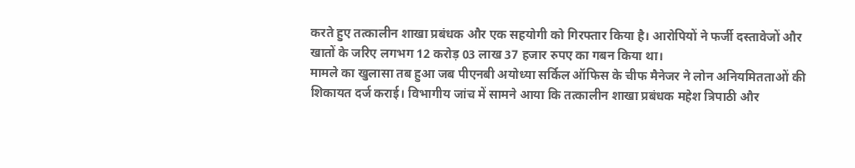करते हुए तत्कालीन शाखा प्रबंधक और एक सहयोगी को गिरफ्तार किया है। आरोपियों ने फर्जी दस्तावेजों और खातों के जरिए लगभग 12 करोड़ 03 लाख 37 हजार रुपए का गबन किया था।
मामले का खुलासा तब हुआ जब पीएनबी अयोध्या सर्किल ऑफिस के चीफ मैनेजर ने लोन अनियमितताओं की शिकायत दर्ज कराई। विभागीय जांच में सामने आया कि तत्कालीन शाखा प्रबंधक महेश त्रिपाठी और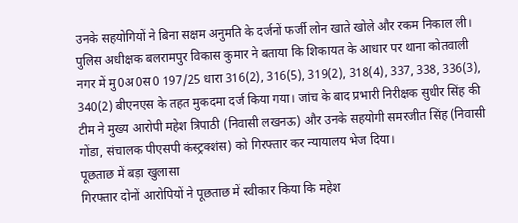उनके सहयोगियों ने बिना सक्षम अनुमति के दर्जनों फर्जी लोन खाते खोले और रकम निकाल ली।
पुलिस अधीक्षक बलरामपुर विकास कुमार ने बताया कि शिकायत के आधार पर थाना कोतवाली नगर में मु0अ0स0 197/25 धारा 316(2), 316(5), 319(2), 318(4), 337, 338, 336(3), 340(2) बीएनएस के तहत मुकदमा दर्ज किया गया। जांच के बाद प्रभारी निरीक्षक सुधीर सिंह की टीम ने मुख्य आरोपी महेश त्रिपाठी (निवासी लखनऊ) और उनके सहयोगी समरजीत सिंह (निवासी गोंडा, संचालक पीएसपी कंस्ट्रक्शंस) को गिरफ्तार कर न्यायालय भेज दिया।
पूछताछ में बड़ा खुलासा
गिरफ्तार दोनों आरोपियों ने पूछताछ में स्वीकार किया कि महेश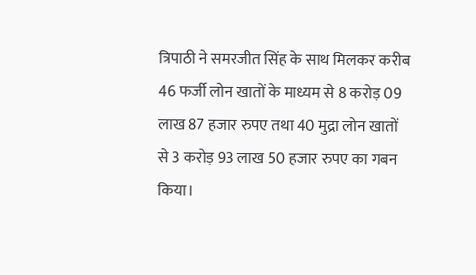त्रिपाठी ने समरजीत सिंह के साथ मिलकर करीब 46 फर्जी लोन खातों के माध्यम से 8 करोड़ 09 लाख 87 हजार रुपए तथा 40 मुद्रा लोन खातों से 3 करोड़ 93 लाख 50 हजार रुपए का गबन किया।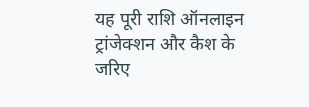यह पूरी राशि ऑनलाइन ट्रांजेक्शन और कैश के जरिए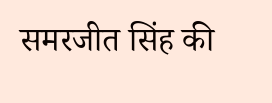समरजीत सिंह की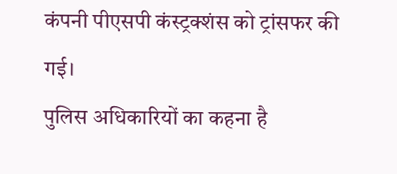कंपनी पीएसपी कंस्ट्रक्शंस को ट्रांसफर की गई।
पुलिस अधिकारियों का कहना है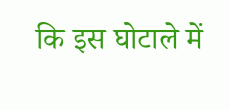कि इस घोटाले में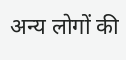अन्य लोगों की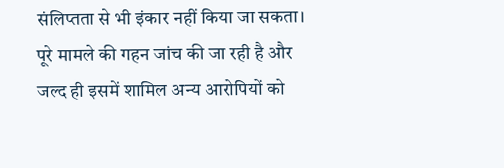संलिप्तता से भी इंकार नहीं किया जा सकता। पूरे मामले की गहन जांच की जा रही है और जल्द ही इसमें शामिल अन्य आरोपियों को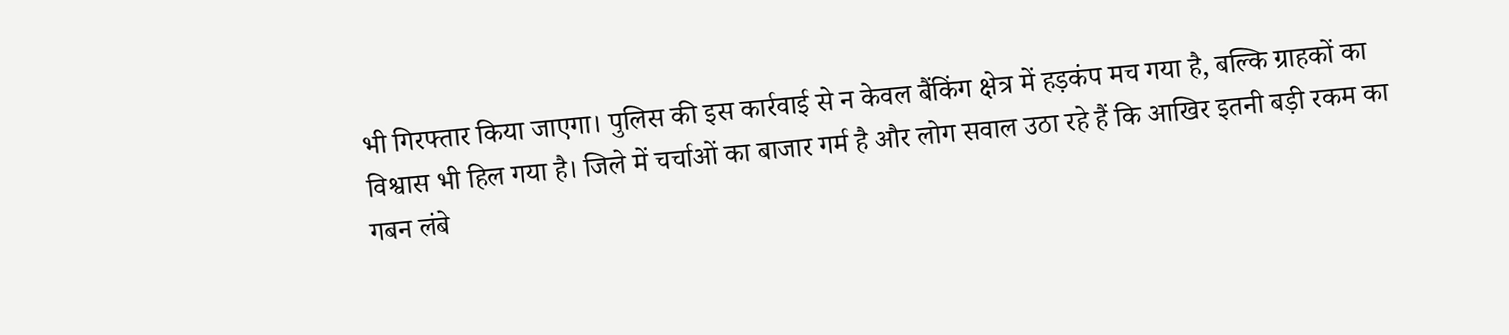भी गिरफ्तार किया जाएगा। पुलिस की इस कार्रवाई से न केवल बैंकिंग क्षेत्र में हड़कंप मच गया है, बल्कि ग्राहकों का विश्वास भी हिल गया है। जिले में चर्चाओं का बाजार गर्म है और लोग सवाल उठा रहे हैं कि आखिर इतनी बड़ी रकम का गबन लंबे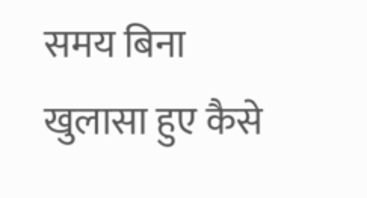समय बिना खुलासा हुए कैसे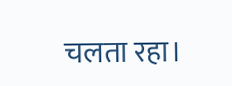चलता रहा।